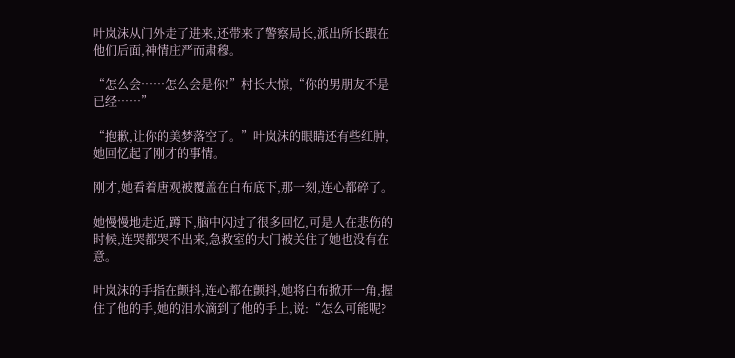叶岚沫从门外走了进来,还带来了警察局长,派出所长跟在他们后面,神情庄严而肃穆。

“怎么会……怎么会是你!”村长大惊,“你的男朋友不是已经……”

“抱歉,让你的美梦落空了。”叶岚沫的眼睛还有些红肿,她回忆起了刚才的事情。

刚才,她看着唐观被覆盖在白布底下,那一刻,连心都碎了。

她慢慢地走近,蹲下,脑中闪过了很多回忆,可是人在悲伤的时候,连哭都哭不出来,急救室的大门被关住了她也没有在意。

叶岚沫的手指在颤抖,连心都在颤抖,她将白布掀开一角,握住了他的手,她的泪水滴到了他的手上,说:“怎么可能呢?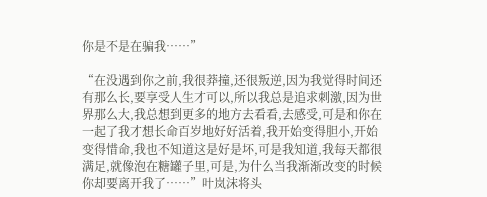你是不是在骗我……”

“在没遇到你之前,我很莽撞,还很叛逆,因为我觉得时间还有那么长,要享受人生才可以,所以我总是追求刺激,因为世界那么大,我总想到更多的地方去看看,去感受,可是和你在一起了我才想长命百岁地好好活着,我开始变得胆小,开始变得惜命,我也不知道这是好是坏,可是我知道,我每天都很满足,就像泡在糖罐子里,可是,为什么当我渐渐改变的时候你却要离开我了……”叶岚沫将头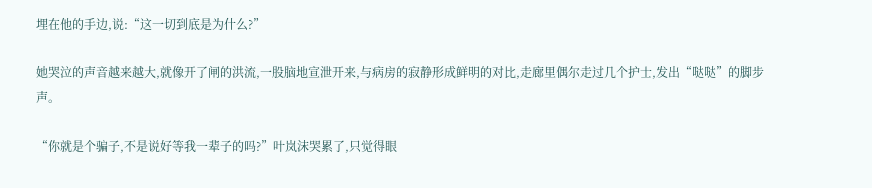埋在他的手边,说:“这一切到底是为什么?”

她哭泣的声音越来越大,就像开了闸的洪流,一股脑地宣泄开来,与病房的寂静形成鲜明的对比,走廊里偶尔走过几个护士,发出“哒哒”的脚步声。

“你就是个骗子,不是说好等我一辈子的吗?”叶岚沫哭累了,只觉得眼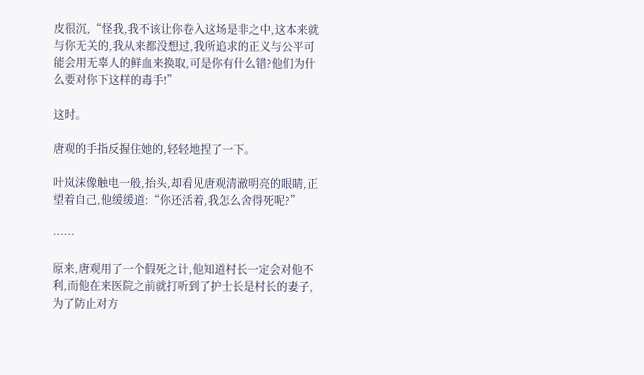皮很沉,“怪我,我不该让你卷入这场是非之中,这本来就与你无关的,我从来都没想过,我所追求的正义与公平可能会用无辜人的鲜血来换取,可是你有什么错?他们为什么要对你下这样的毒手!”

这时。

唐观的手指反握住她的,轻轻地捏了一下。

叶岚沫像触电一般,抬头,却看见唐观清澈明亮的眼睛,正望着自己,他缓缓道:“你还活着,我怎么舍得死呢?”

……

原来,唐观用了一个假死之计,他知道村长一定会对他不利,而他在来医院之前就打听到了护士长是村长的妻子,为了防止对方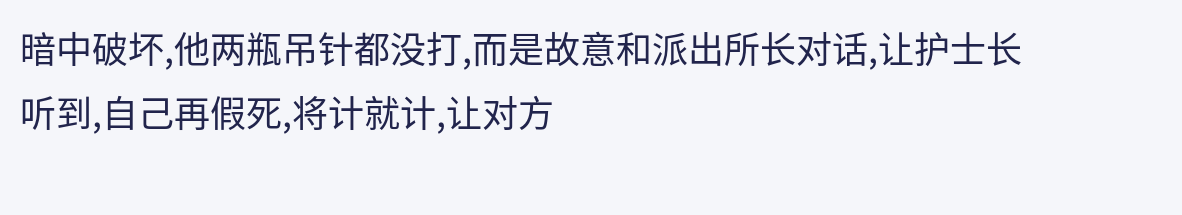暗中破坏,他两瓶吊针都没打,而是故意和派出所长对话,让护士长听到,自己再假死,将计就计,让对方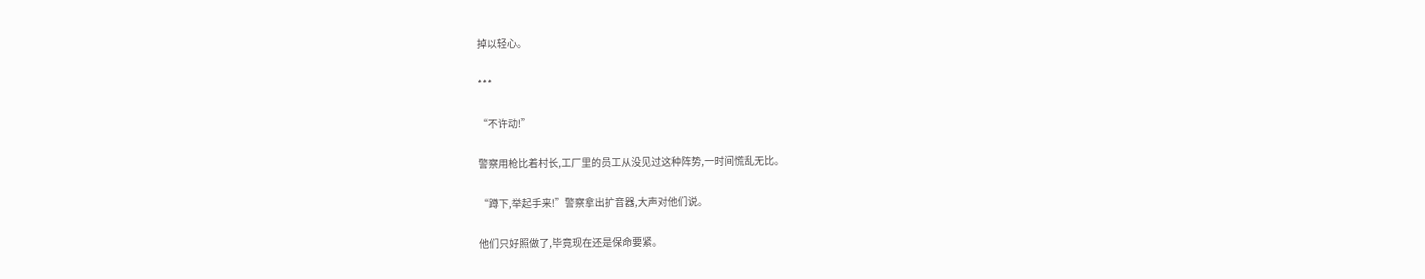掉以轻心。

***

“不许动!”

警察用枪比着村长,工厂里的员工从没见过这种阵势,一时间慌乱无比。

“蹲下,举起手来!”警察拿出扩音器,大声对他们说。

他们只好照做了,毕竟现在还是保命要紧。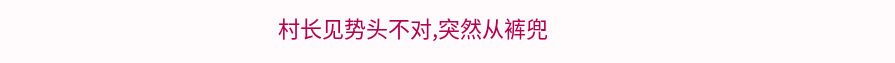村长见势头不对,突然从裤兜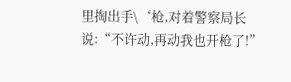里掏出手\‘枪,对着警察局长说:“不许动,再动我也开枪了!”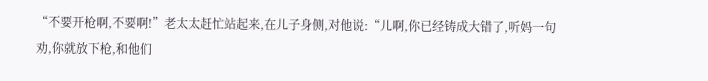“不要开枪啊,不要啊!”老太太赶忙站起来,在儿子身侧,对他说:“儿啊,你已经铸成大错了,听妈一句劝,你就放下枪,和他们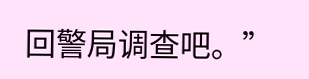回警局调查吧。”